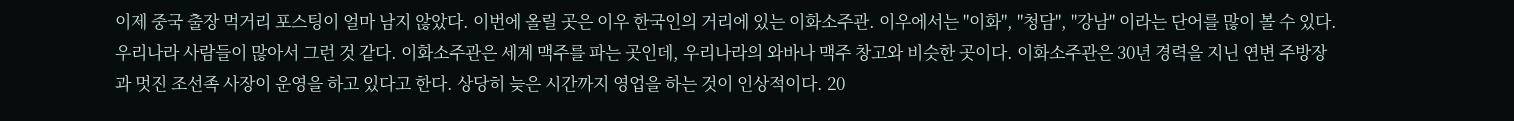이제 중국 출장 먹거리 포스팅이 얼마 남지 않았다. 이번에 올릴 곳은 이우 한국인의 거리에 있는 이화소주관. 이우에서는 "이화", "청담", "강남" 이라는 단어를 많이 볼 수 있다. 우리나라 사람들이 많아서 그런 것 같다. 이화소주관은 세계 맥주를 파는 곳인데, 우리나라의 와바나 맥주 창고와 비슷한 곳이다. 이화소주관은 30년 경력을 지닌 연변 주방장과 멋진 조선족 사장이 운영을 하고 있다고 한다. 상당히 늦은 시간까지 영업을 하는 것이 인상적이다. 20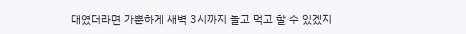대였더라면 가뿐하게 새벽 3시까지 놀고 먹고 할 수 있겠지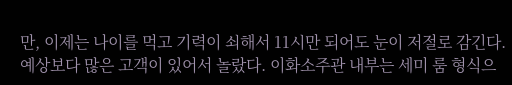만, 이제는 나이를 먹고 기력이 쇠해서 11시만 되어도 눈이 저절로 감긴다. 예상보다 많은 고객이 있어서 놀랐다. 이화소주관 내부는 세미 룸 형식으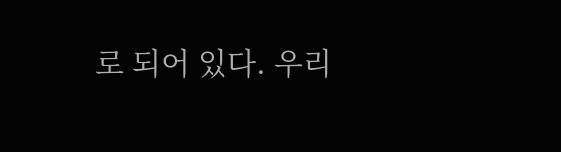로 되어 있다. 우리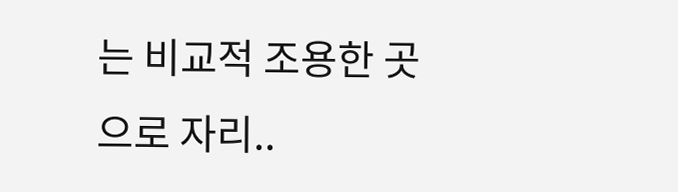는 비교적 조용한 곳으로 자리..